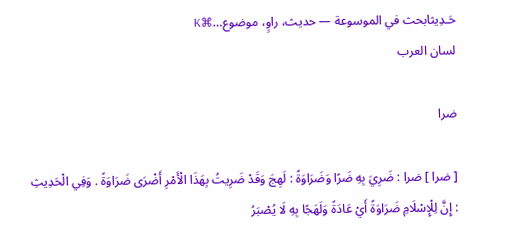حَـدِيثابحث في الموسوعة — حديث، راوٍ، موضوع…⌘K
لسان العرب

ضرا

[ ضرا ] ضرا : ضَرِيَ بِهِ ضَرًا وَضَرَاوَةً : لَهِجَ وَقَدْ ضَرِيتُ بِهَذَا الْأَمْرِ أَضْرَى ضَرَاوَةً . وَفِي الْحَدِيثِ : إِنَّ لِلْإِسْلَامِ ضَرَاوَةً أَيْ عَادَةً وَلَهَجًا بِهِ لَا يُصْبَرُ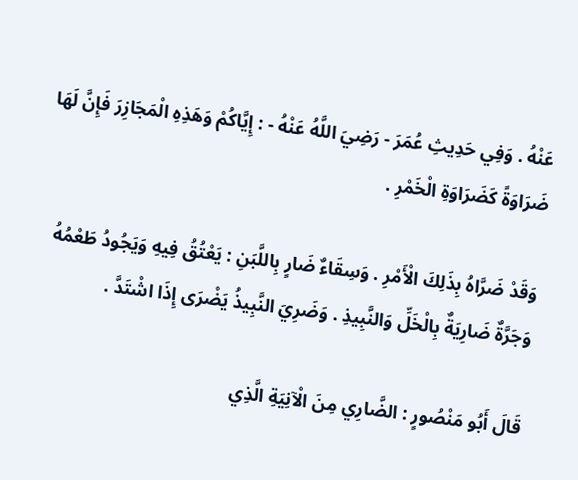عَنْهُ . وَفِي حَدِيثِ عُمَرَ - رَضِيَ اللَّهُ عَنْهُ - : إِيَّاكُمْ وَهَذِهِ الْمَجَازِرَ فَإِنَّ لَهَا ضَرَاوَةً كَضَرَاوَةِ الْخَمْرِ .

وَقَدْ ضَرَّاهُ بِذَلِكَ الْأَمْرِ . وَسِقَاءٌ ضَارٍ بِاللَّبَنِ : يَعْتُقُ فِيهِ وَيَجُودُ طَعْمُهُ وَجَرَّةٌ ضَارِيَةٌ بِالْخَلِّ وَالنَّبِيذِ . وَضَرِيَ النَّبِيذُ يَضْرَى إِذَا اشْتَدَّ .

قَالَ أَبُو مَنْصُورٍ : الضَّارِي مِنَ الْآنِيَةِ الَّذِي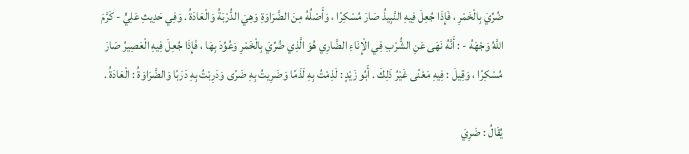ضُرِّيَ بِالْخَمْرِ ، فَإِذَا جُعِلَ فِيهِ النَّبِيذُ صَارَ مُسْكِرًا ، وَأَصْلُهُ مِنَ الضَّرَاوَةِ وَهِيَ الدُّرْبَةُ وَالْعَادَةُ . وَفِي حَدِيثِ عَلِيٍّ - كَرَّمَ اللَّهُ وَجْهَهُ - : أَنَّهُ نَهَى عَنِ الشُّرْبِ فِي الْإِنَاءِ الضَّارِي هُوَ الَّذِي ضُرِّيَ بِالْخَمْرِ وَعُوِّدَ بِهَا ، فَإِذَا جُعِلَ فِيهِ الْعَصِيرُ صَارَ مُسْكِرًا ، وَقِيلَ : فِيهِ مَعْنًى غَيْرُ ذَلِكَ . أَبُو زَيْدٍ : لَذِمْتُ بِهِ لَذَمًا وَضَرِيتُ بِهِ ضَرًى وَدَرِبْتُ بِهِ دَرَبًا وَالضَّرَاوَةُ : الْعَادَةُ .

يُقَالُ : ضَرِيَ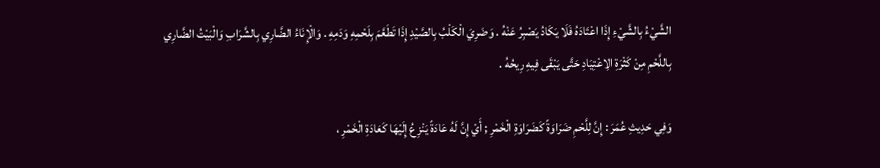الشَّيْءُ بِالشَّيْءِ إِذَا اعْتَادَهُ فَلَا يَكَادُ يَصْبِرُ عَنْهُ . وَضَرِيَ الْكَلْبُ بِالصَّيْدِ إِذَا تَطَعَّمَ بِلَحْمِهِ وَدَمِهِ . وَالْإِنَاءُ الضَّارِي بِالشَّرَابِ وَالْبَيْتُ الضَّارِي بِاللَّحْمِ مِنْ كَثْرَةِ الِاعْتِيَادِ حَتَّى يَبْقَى فِيهِ رِيحُهُ .

وَفِي حَدِيثِ عُمَرَ : إِنَّ لِلَّحْمِ ضَرَاوَةً كَضَرَاوَةِ الْخَمْرِ ; أَيْ إِنَّ لَهُ عَادَةً يَنْزِعُ إِلَيْهَا كَعَادَةِ الْخَمْرِ ،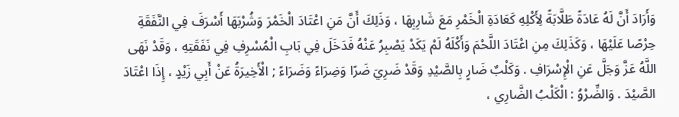وَأَرَادَ أَنَّ لَهُ عَادَةً طَلَّابَةً لِأَكْلِهِ كَعَادَةِ الْخَمْرِ مَعَ شَارِبِهَا ، وَذَلِكَ أَنَّ مَنِ اعْتَادَ الْخَمْرَ وَشُرْبَهَا أَسْرَفَ فِي النَّفَقَةِ حِرْصًا عَلَيْهَا ، وَكَذَلِكَ مِنِ اعْتَادَ اللَّحْمَ وَأَكْلَهُ لَمْ يَكَدْ يَصْبِرُ عَنْهُ فَدَخَلَ فِي بَابِ الْمُسْرِفِ فِي نَفَقَتِهِ ، وَقَدْ نَهَى اللَّهُ عَزَّ وَجَلَّ عَنِ الْإِسْرَافِ . وَكَلْبٌ ضَارٍ بِالصَّيْدِ وَقَدْ ضَرِيَ ضَرًا وَضِرَاءً وَضَرَاءً ; الْأَخِيرَةُ عَنْ أَبِي زَيْدٍ ، إِذَا اعْتَادَ الصَّيْدَ . وَالضِّرْوُ : الْكَلْبُ الضَّارِي ،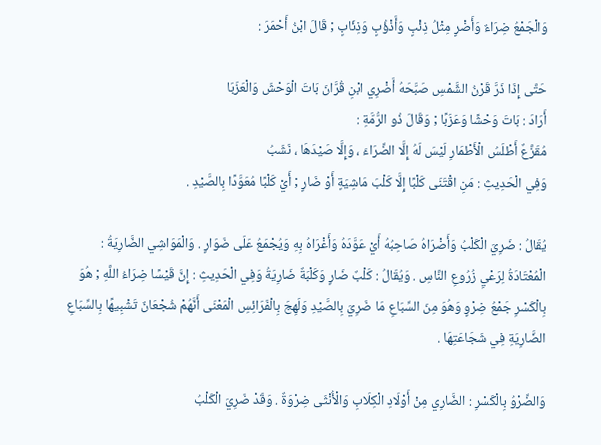وَالْجَمْعُ ضِرَاءٌ وَأَضْرٍ مِثْلُ ذِئْبٍ وَأَذْؤُبٍ وَذِئَابٍ ; قَالَ ابْنُ أَحْمَرَ :

حَتَّى إِذَا ذَرَّ قَرْنُ الشَّمْسِ صَبَّحَهُ أَضْرِي ابْنِ قُرَّانَ بَاتَ الْوَحْشَ وَالْعَزَبَا
أَرَادَ : بَاتَ وَحْشًا وَعَزَبًا ; وَقَالَ ذُو الرُّمَّةِ :
مُقَزَّعٌ أَطْلَسُ الْأَطْمَارِ لَيْسَ لَهُ إِلَّا الضِّرَاءَ ، وَإِلَّا صَيْدَهَا ، نَشَبُ
وَفِي الْحَدِيثِ : مَنِ اقْتَنَى كَلْبًا إِلَّا كَلْبَ مَاشِيَةٍ أَوْ ضَارٍ ; أَيْ كَلْبًا مُعَوَّدًا بِالصَّيْدِ .

يُقَالُ : ضَرِيَ الْكَلْبُ وَأَضْرَاهُ صَاحِبُهُ أَيْ عَوَّدَهُ وَأَغْرَاهُ بِهِ وَيُجْمَعُ عَلَى ضَوَارٍ . وَالْمَوَاشِي الضَّارِيَةُ : الْمُعْتَادَةُ لِرَعْيِ زُرُوعِ النَّاسِ . وَيُقَالُ : كَلْبٌ ضَارٍ وَكَلْبَةٌ ضَارِيَةُ وَفِي الْحَدِيثِ : إِنَّ قَيْسًا ضِرَاءُ اللَّهِ ; هُوَ بِالْكَسْرِ جَمْعُ ضِرْوٍ وَهُوَ مِنَ السِّبَاعِ مَا ضَرِيَ بِالصَّيْدِ وَلَهِجَ بِالْفَرَائِسِ الْمَعْنَى أَنَّهُمْ شُجْعَانٌ تَشْبِيهًا بِالسِّبَاعِ الضَّارِيَةِ فِي شَجَاعَتِهَا .

وَالضِّرْوُ بِالْكَسْرِ : الضَّارِي مِنْ أَوْلَادِ الْكِلَابِ وَالْأُنْثَى ضِرْوَةٌ . وَقَدْ ضَرِيَ الْكَلْبُ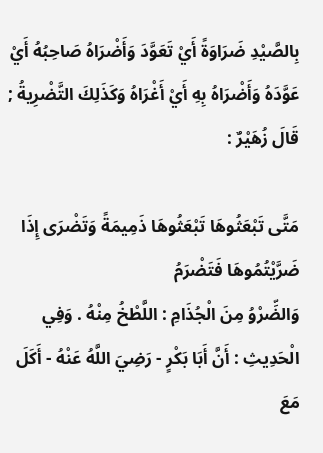بِالصَّيْدِ ضَرَاوَةً أَيْ تَعَوَّدَ وَأَضْرَاهُ صَاحِبُهُ أَيْ عَوَّدَهُ وَأَضْرَاهُ بِهِ أَيْ أَغْرَاهُ وَكَذَلِكَ التَّضْرِيةُ ; قَالَ زُهَيْرٌ :

مَتَّى تَبْعَثُوهَا تَبْعَثُوهَا ذَمِيمَةً وَتَضْرَى إِذَا ضَرَّيْتُمُوهَا فَتَضْرَمُ
وَالضِّرْوُ مِنَ الْجُذَامِ : اللَّطْخُ مِنْهُ . وَفِي الْحَدِيثِ : أَنَّ أَبَا بَكْرٍ - رَضِيَ اللَّهُ عَنْهُ - أَكَلَ مَعَ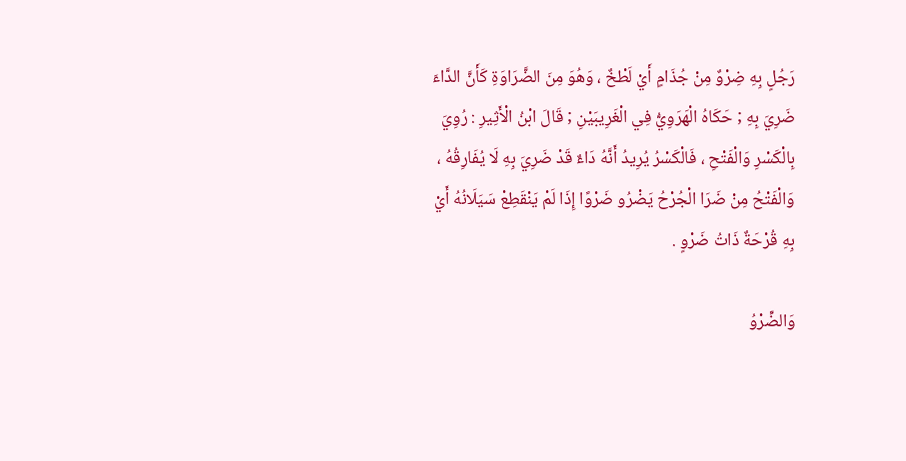رَجُلٍ بِهِ ضِرْوٌ مِنْ جُذَامٍ أَيْ لَطْخٌ ، وَهُوَ مِنَ الضَّرَاوَةِ كَأَنَّ الدَّاءَ ضَرِيَ بِهِ ; حَكَاهُ الْهَرَوِيُّ فِي الْغَرِيبَيْنِ ; قَالَ ابْنُ الْأَثِيرِ : رُوِيَ بِالْكَسْرِ وَالْفَتْحِ ، فَالْكَسْرُ يُرِيدُ أَنَّهُ دَاءٌ قَدْ ضَرِيَ بِهِ لَا يُفَارِقُهُ ، وَالْفَتْحُ مِنْ ضَرَا الْجُرْحُ يَضْرُو ضَرْوًا إِذَا لَمْ يَنْقَطِعْ سَيَلَانُهُ أَيْ بِهِ قُرْحَةٌ ذَاتُ ضَرْوٍ .

وَالضِّرْوُ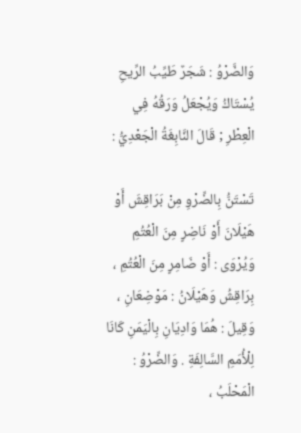وَالضَّرْوُ : شَجَرٌ طَيِّبُ الرِّيحِ يُسْتَاكُ وَيُجْعَلُ وَرَقُهُ فِي الْعِطْرِ ; قَالَ النَّابِغَةُ الْجَعْدِيُّ :

تَسْتَنُّ بِالضِّرْوِ مِنْ بَرَاقِشَ أَوْ هَيْلَانَ أَوْ نَاضِرٍ مِنَ الْعُتُمِ
وَيُرْوَى : أَوْ ضَامِرٍ مِنَ الْعُتُمِ ، بِرَاقِشُ وَهَيْلَانُ : مَوْضِعَانِ ، وَقِيلَ : هُمَا وَادِيَانِ بِالْيَمَنِ كَانَا لِلْأُمَمِ السَّالِفَةِ . وَالضِّرْوُ : الْمَحْلَبُ ،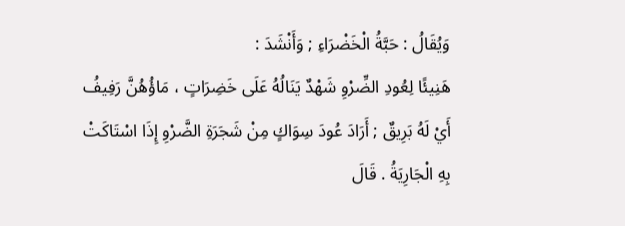وَيُقَالُ : حَبَّةُ الْخَضْرَاءِ ; وَأَنْشَدَ :
هَنِيئًا لِعُودِ الضِّرْوِ شَهْدٌ يَنَالُهُ عَلَى خَضِرَاتٍ ، مَاؤُهُنَّ رَفِيفُ
أَيْ لَهُ بَرِيقٌ ; أَرَادَ عُودَ سِوَاكٍ مِنْ شَجَرَةِ الضَّرْوِ إِذَا اسْتَاكَتْ بِهِ الْجَارِيَةُ . قَالَ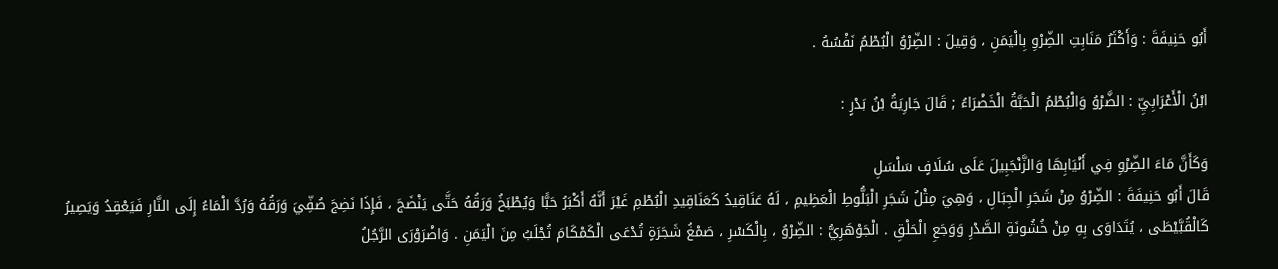أَبُو حَنِيفَةَ : وَأَكْثَرُ مَنَابِتِ الضِّرْوِ بِالْيَمَنِ ، وَقِيلَ : الضِّرْوُ الْبُطْمُ نَفْسُهُ .

ابْنُ الْأَعْرَابِيِّ : الضَّرْوُ وَالْبُطْمُ الْحَبَّةُ الْخَضْرَاءُ ; قَالَ جَارِيَةُ بْنُ بَدْرٍ :

وَكَأَنَّ مَاءَ الضِّرْوِ فِي أَنْيَابِهَا وَالزَّنْجَبِيلَ عَلَى سُلَافٍ سَلْسَلِ
قَالَ أَبُو حَنِيفَةَ : الضِّرْوُ مِنْ شَجَرِ الْجِبَالِ ، وَهِيَ مِثْلُ شَجَرِ الْبَلُّوطِ الْعَظِيمِ ، لَهُ عَنَاقِيدُ كَعَنَاقِيدِ الْبُطْمِ غَيْرَ أَنَّهُ أَكْبَرُ حَبًّا وَيُطْبَخُ وَرَقُهُ حَتَّى يَنْضَجَ ، فَإِذَا نَضِجَ صُفِّيَ وَرَقُهُ وَرُدَّ الْمَاءُ إِلَى النَّارِ فَيَعْقِدُ وَيَصِيرُ كَالْقُبَّيْطَى ، يُتَدَاوَى بِهِ مِنْ خُشُونَةِ الصَّدْرِ وَوَجَعِ الْحَلْقِ . الْجَوْهَرِيُّ : الضِّرْوُ ، بِالْكَسْرِ ، صَمْغُ شَجَرَةٍ تُدْعَى الْكَمْكَامَ تُجْلَبُ مِنَ الْيَمَنِ . وَاضْرَوْرَى الرَّجُلُ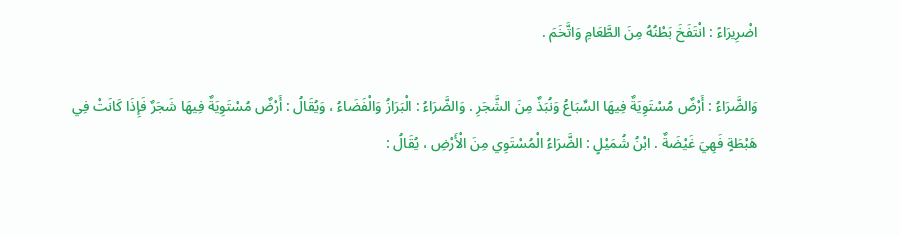اضْرِيرَاءً : انْتَفَخَ بَطْنُهُ مِنَ الطَّعَامِ وَاتَّخَمَ .

وَالضَّرَاءُ : أَرْضٌ مُسْتَوِيَةٌ فِيهَا السِّبَاعُ وَنُبَذٌ مِنَ الشَّجَرِ . وَالضَّرَاءُ : الْبَرَازُ وَالْفَضَاءُ ، وَيُقَالُ : أَرْضٌ مُسْتَوِيَةٌ فِيهَا شَجَرٌ فَإِذَا كَانَتْ فِي هَبْطَةٍ فَهِيَ غَيْضَةٌ . ابْنُ شُمَيْلٍ : الضَّرَاءُ الْمُسْتَوِي مِنَ الْأَرْضِ ، يُقَالُ :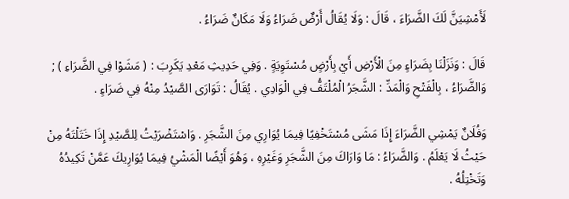لَأَمْشِيَنَّ لَكَ الضَّرَاءَ ، قَالَ : وَلَا يُقَالُ أَرْضٌ ضَرَاءُ وَلَا مَكَانٌ ضَرَاءُ .

قَالَ : وَنَزَلْنَا بِضَرَاءٍ مِنَ الْأَرْضِ أَيْ بِأَرْضٍ مُسْتَوِيَةٍ . وَفِي حَدِيثِ مَعْدِ يَكَرِبَ : ( مَشَوْا فِي الضَّرَاءِ ) ; وَالضَّرَاءُ ، بِالْفَتْحِ وَالْمَدِّ : الشَّجَرُ الْمُلْتَفُّ فِي الْوَادِي . يُقَالُ : تَوَارَى الصَّيْدُ مِنْهُ فِي ضَرَاءٍ .

وَفُلَانٌ يَمْشِي الضَّرَاءَ إِذَا مَشَى مُسْتَخْفِيًا فِيمَا يُوَارِي مِنَ الشَّجَرِ . وَاسْتَضْرَيْتُ لِلصَّيْدِ إِذَا خَتَلْتَهُ مِنْ حَيْثُ لَا يَعْلَمُ . وَالضَّرَاءُ : مَا وَارَاكَ مِنَ الشَّجَرِ وَغَيْرِهِ ، وَهُوَ أَيْضًا الْمَشْيُ فِيمَا يُوَارِيكَ عَمَّنْ تَكِيدُهُ وَتَخْتِلُهُ .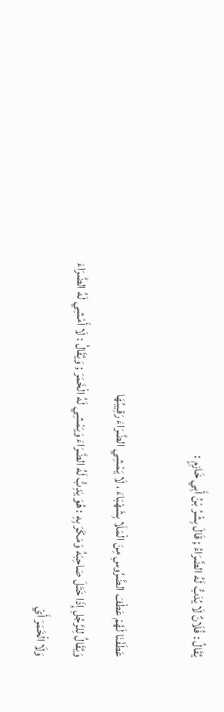يُقَالُ : فُلَانٌ لَا يُدَبُّ لَهُ الضَّرَاءُ ; قَالَ بِشْرُ بْنُ أَبِي خَازِمٍ :

عَطَفْنَا لَهُمْ عَطْفَ الضَّرُوسِ مِنَ الْمَلَا بِشَهْبَاءَ ، لَا يَمْشِي الضَّرَاءَ رَقِيبُهَا
وَيُقَالُ لِلرَّجُلِ إِذَا خَتَلَ صَاحِبَهُ وَمَكَرَ بِهِ : هُوَ يَدِبُّ لَهُ الضَّرَاءَ وَيَمْشِي لَهُ الْخَمَرَ ; وَيُقَالُ : لَا أَمْشِي لَهُ الضَّرَاءَ وَلَا الْخَمَرَ أَيْ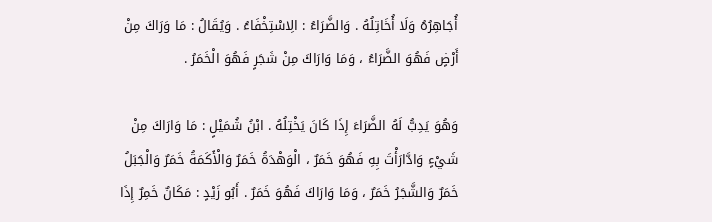أُجَاهِرُهُ وَلَا أُخَاتِلُهُ . وَالضَّرَاءُ : الِاسْتِخْفَاءُ . وَيُقَالُ : مَا وَرَاكَ مِنْ أَرْضٍ فَهُوَ الضَّرَاءُ ، وَمَا وَارَاكَ مِنْ شَجَرٍ فَهُوَ الْخَمَرُ .

وَهُوَ يَدِبُّ لَهُ الضَّرَاءَ إِذَا كَانَ يَخْتِلُهُ . ابْنُ شُمَيْلٍ : مَا وَارَاكَ مِنْ شَيْءٍ وَادَّارَأْتَ بِهِ فَهُوَ خَمَرٌ ، الْوَهْدَةُ خَمَرٌ وَالْأَكَمَةُ خَمَرٌ وَالْجَبَلُ خَمَرٌ وَالشَّجَرُ خَمَرٌ ، وَمَا وَارَاكَ فَهُوَ خَمَرٌ . أَبُو زَيْدٍ : مَكَانٌ خَمِرٌ إِذَا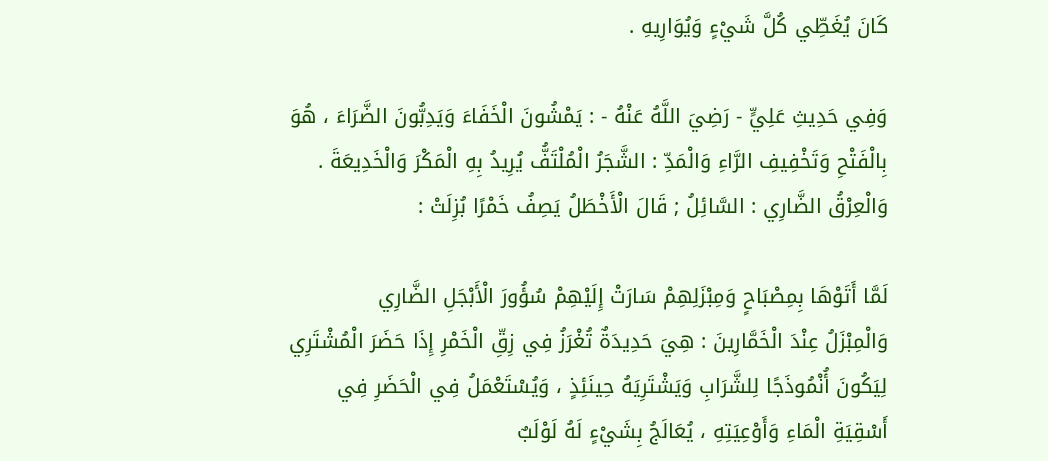كَانَ يُغَطِّي كُلَّ شَيْءٍ وَيُوَارِيهِ .

وَفِي حَدِيثِ عَلِيٍّ - رَضِيَ اللَّهُ عَنْهُ - : يَمْشُونَ الْخَفَاءَ وَيَدِبُّونَ الضَّرَاءَ ، هُوَ بِالْفَتْحِ وَتَخْفِيفِ الرَّاءِ وَالْمَدِّ : الشَّجَرُ الْمُلْتَفُّ يُرِيدُ بِهِ الْمَكْرَ وَالْخَدِيعَةَ . وَالْعِرْقُ الضَّارِي : السَّائِلُ ; قَالَ الْأَخْطَلُ يَصِفُ خَمْرًا بُزِلَتْ :

لَمَّا أَتَوْهَا بِمِصْبَاحٍ وَمِبْزَلِهِمْ سَارَتْ إِلَيْهِمْ سُؤُورَ الْأَبْجَلِ الضَّارِي
وَالْمِبْزَلُ عِنْدَ الْخَمَّارِينَ : هِيَ حَدِيدَةٌ تُغْرَزُ فِي زِقِّ الْخَمْرِ إِذَا حَضَرَ الْمُشْتَرِي لِيَكُونَ أُنْمُوذَجًا لِلشَّرَابِ وَيَشْتَرِيَهُ حِينَئِذٍ ، وَيُسْتَعْمَلُ فِي الْحَضَرِ فِي أَسْقِيَةِ الْمَاءِ وَأَوْعِيَتِهِ ، يُعَالَجُ بِشَيْءٍ لَهُ لَوْلَبٌ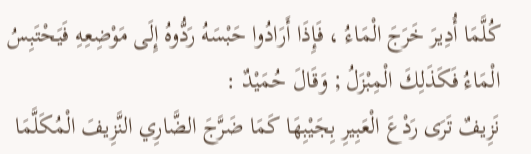كُلَّمَا أُدِيرَ خَرَجَ الْمَاءُ ، فَإِذَا أَرَادُوا حَبْسَهُ رَدُّوهُ إِلَى مَوْضِعِهِ فَيَحْتَبِسُ الْمَاءُ فَكَذَلِكَ الْمِبْزَلُ ; وَقَالَ حُمَيْدٌ :
نَزِيفٌ تَرَى رَدْعَ الْعَبِيرِ بِجَيْبِهَا كَمَا ضَرَّجَ الضَّارِي النَّزِيفَ الْمُكَلَّمَا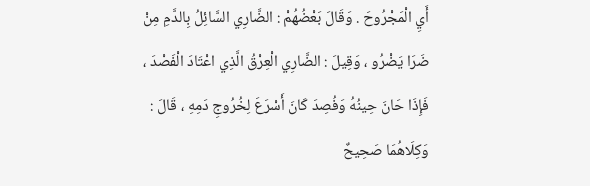أَيِ الْمَجْرُوحَ . وَقَالَ بَعْضُهُمْ : الضَّارِي السَّائِلُ بِالدَّمِ مِنْ ضَرَا يَضْرُو ، وَقِيلَ : الضَّارِي الْعِرْقُ الَّذِي اعْتَادَ الْفَصْدَ ، فَإِذَا حَانَ حِينُهُ وَفُصِدَ كَانَ أَسْرَعَ لِخُرُوجِ دَمِهِ ، قَالَ : وَكِلَاهُمَا صَحِيحٌ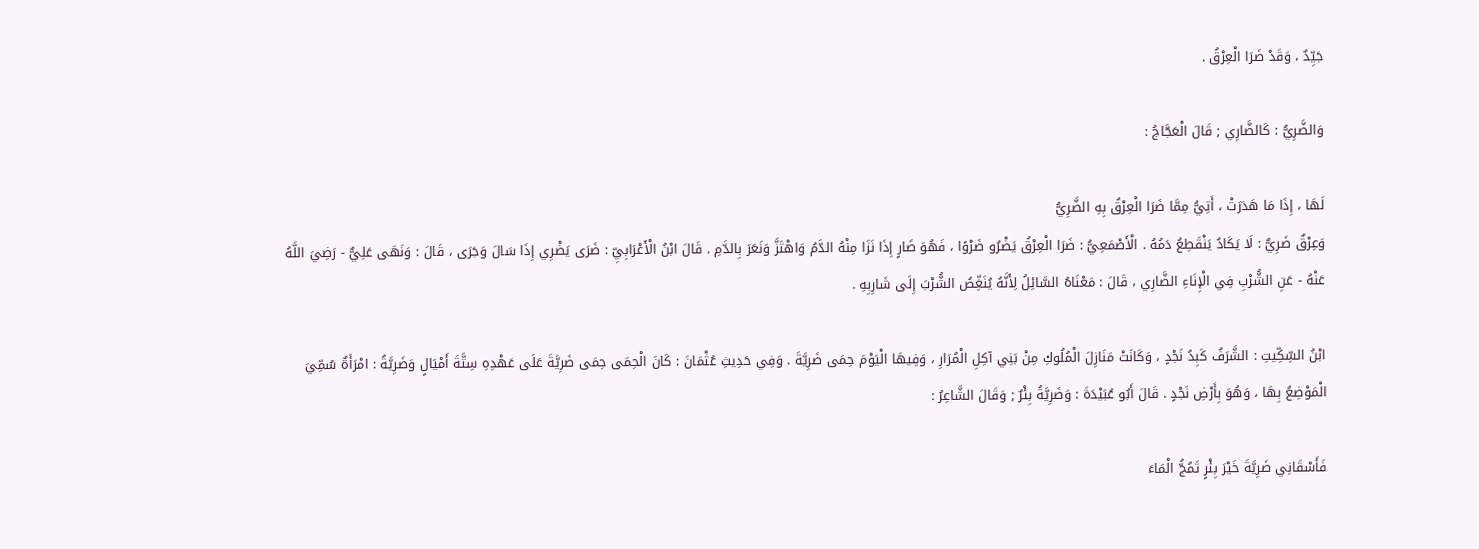جَيِّدٌ ، وَقَدْ ضَرَا الْعِرْقُ .

وَالضَّرِيُّ : كَالضَّارِي ; قَالَ الْعَجَّاجُ :

لَهَا ، إِذَا مَا هَدَرَتْ ، أَتِيُّ مِمَّا ضَرَا الْعِرْقُ بِهِ الضَّرِيُّ
وَعِرْقٌ ضَرِيٌّ : لَا يَكَادُ يَنْقَطِعُ دَمُهُ . الْأَصْمَعِيُّ : ضَرَا الْعِرْقُ يَضْرُو ضَرْوًا ، فَهُوَ ضَارٍ إِذَا نَزَا مِنْهُ الدَّمُ وَاهْتَزَّ وَنَعَرَ بِالدَّمِ . قَالَ ابْنُ الْأَعْرَابِيِّ : ضَرَى يَضْرِي إِذَا سَالَ وَجَرَى ، قَالَ : وَنَهَى عَلِيٌّ - رَضِيَ اللَّهُ عَنْهُ - عَنِ الشُّرْبِ فِي الْإِنَاءِ الضَّارِي ، قَالَ : مَعْنَاهُ السَّائِلُ لِأَنَّهُ يُنَغِّصُ الشُّرْبَ إِلَى شَارِبِهِ .

ابْنُ السِّكِّيتِ : الشَّرَفُ كَبِدُ نَجْدٍ ، وَكَانَتْ مَنَازِلَ الْمُلُوكِ مِنْ بَنِي آكِلِ الْمُرَارِ ، وَفِيهَا الْيَوْمَ حِمَى ضَرِيَّةَ . وَفِي حَدِيثِ عُثْمَانَ : كَانَ الْحِمَى حِمَى ضَرِيَّةَ عَلَى عَهْدِهِ سِتَّةَ أَمْيَالٍ وَضَرِيَّةُ : امْرَأَةٌ سُمِّيَ الْمَوْضِعُ بِهَا ، وَهُوَ بِأَرْضِ نَجْدٍ . قَالَ أَبُو عُبَيْدَةَ : وَضَرِيَّةُ بِئْرٌ ; وَقَالَ الشَّاعِرُ :

فَأَسْقَانِي ضَرِيَّةَ خَيْرَ بِئْرٍ تَمُجُّ الْمَاءَ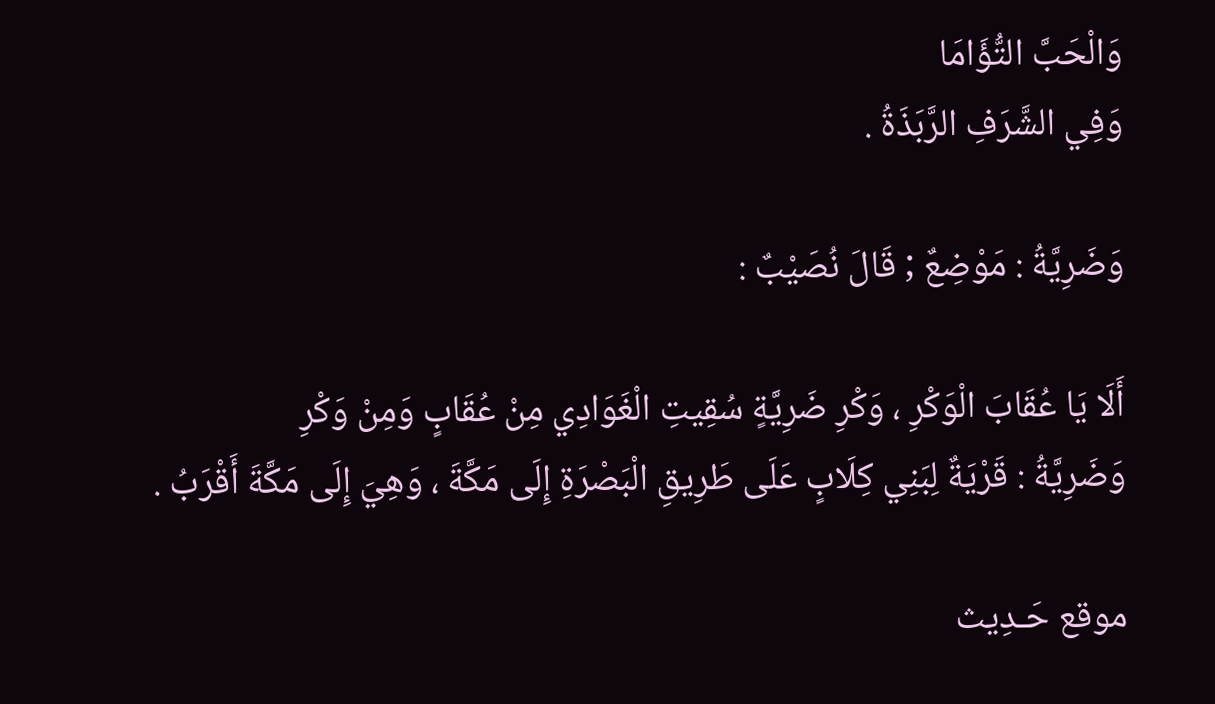وَالْحَبَّ التُّؤَامَا
وَفِي الشَّرَفِ الرَّبَذَةُ .

وَضَرِيَّةُ : مَوْضِعٌ ; قَالَ نُصَيْبٌ :

أَلَا يَا عُقَابَ الْوَكْرِ ، وَكْرِ ضَرِيَّةٍ سُقِيتِ الْغَوَادِي مِنْ عُقَابٍ وَمِنْ وَكْرِ
وَضَرِيَّةُ : قَرْيَةٌ لِبَنِي كِلَابٍ عَلَى طَرِيقِ الْبَصْرَةِ إِلَى مَكَّةَ ، وَهِيَ إِلَى مَكَّةَ أَقْرَبُ .

موقع حَـدِيث